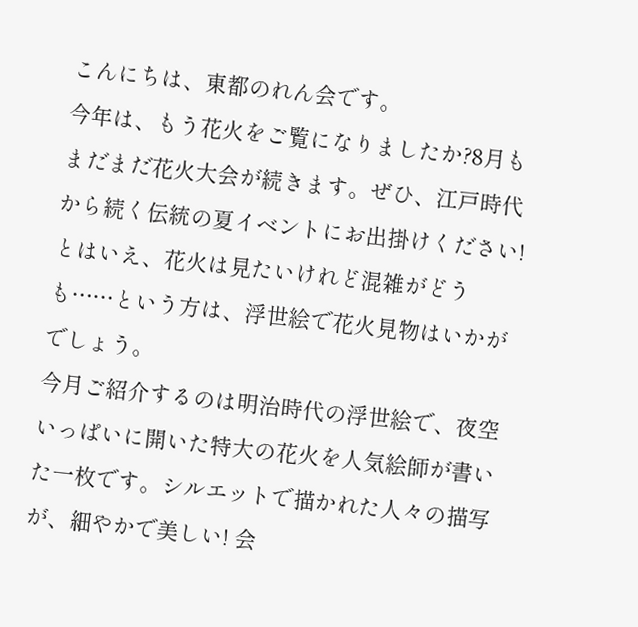こんにちは、東都のれん会です。
今年は、もう花火をご覧になりましたか?8月もまだまだ花火大会が続きます。ぜひ、江戸時代から続く伝統の夏イベントにお出掛けください!
とはいえ、花火は見たいけれど混雑がどうも……という方は、浮世絵で花火見物はいかがでしょう。
今月ご紹介するのは明治時代の浮世絵で、夜空いっぱいに開いた特大の花火を人気絵師が書いた一枚です。シルエットで描かれた人々の描写が、細やかで美しい! 会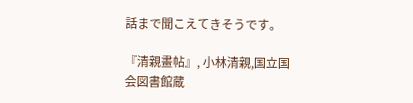話まで聞こえてきそうです。

『清親畫帖』, 小林清親,国立国会図書館蔵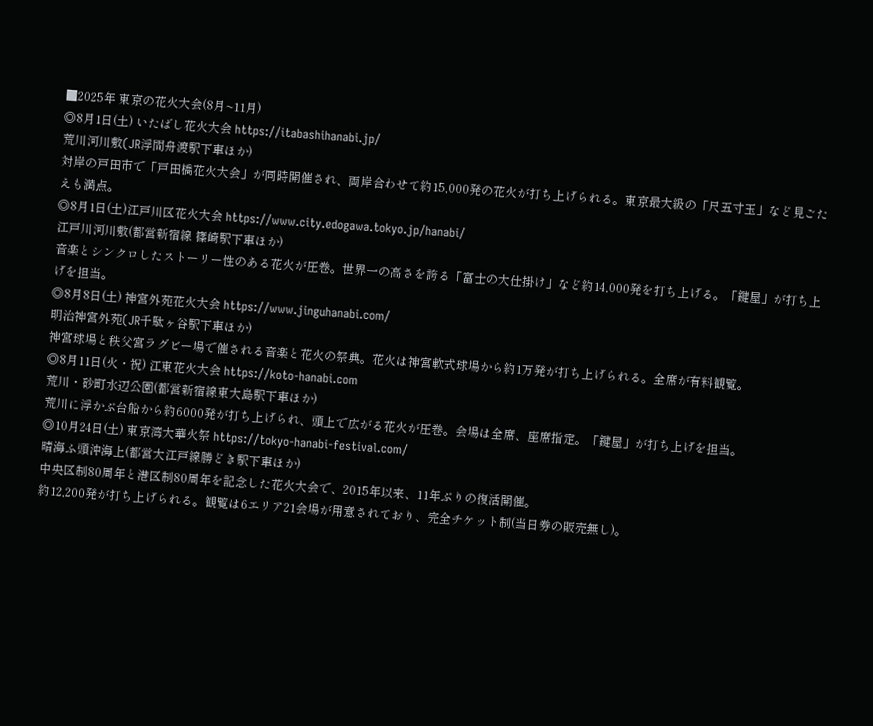■2025年 東京の花火大会(8月~11月)
◎8月1日(土) いたばし花火大会 https://itabashihanabi.jp/
荒川河川敷(JR浮間舟渡駅下車ほか)
対岸の戸田市で「戸田橋花火大会」が同時開催され、両岸合わせて約15,000発の花火が打ち上げられる。東京最大級の「尺五寸玉」など見ごたえも満点。
◎8月1日(土)江戸川区花火大会 https://www.city.edogawa.tokyo.jp/hanabi/
江戸川河川敷(都営新宿線 篠崎駅下車ほか)
音楽とシンクロしたストーリー性のある花火が圧巻。世界一の高さを誇る「富士の大仕掛け」など約14,000発を打ち上げる。「鍵屋」が打ち上げを担当。
◎8月8日(土) 神宮外苑花火大会 https://www.jinguhanabi.com/
明治神宮外苑(JR千駄ヶ谷駅下車ほか)
神宮球場と秩父宮ラグビー場で催される音楽と花火の祭典。花火は神宮軟式球場から約1万発が打ち上げられる。全席が有料観覧。
◎8月11日(火・祝) 江東花火大会 https://koto-hanabi.com
荒川・砂町水辺公園(都営新宿線東大島駅下車ほか)
荒川に浮かぶ台船から約6000発が打ち上げられ、頭上で広がる花火が圧巻。会場は全席、座席指定。「鍵屋」が打ち上げを担当。
◎10月24日(土) 東京湾大華火祭 https://tokyo-hanabi-festival.com/
晴海ふ頭沖海上(都営大江戸線勝どき駅下車ほか)
中央区制80周年と港区制80周年を記念した花火大会で、2015年以来、11年ぶりの復活開催。
約12,200発が打ち上げられる。観覧は6エリア21会場が用意されており、完全チケット制(当日券の販売無し)。